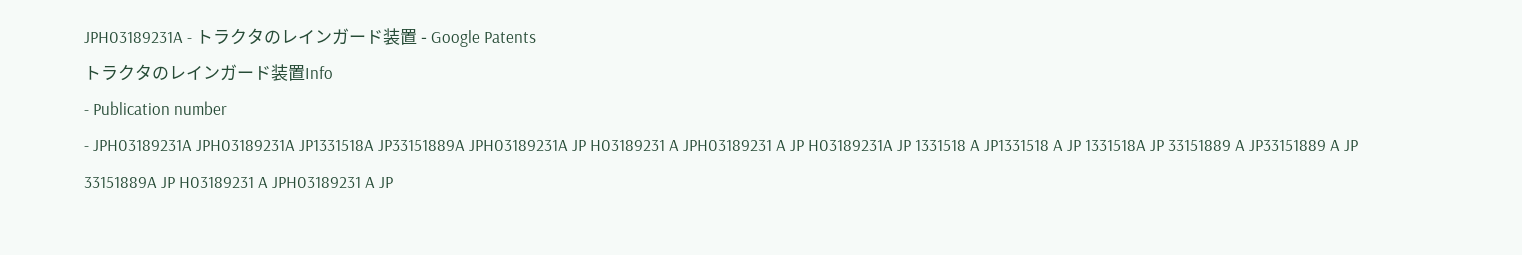JPH03189231A - トラクタのレインガード装置 - Google Patents
トラクタのレインガード装置Info
- Publication number
- JPH03189231A JPH03189231A JP1331518A JP33151889A JPH03189231A JP H03189231 A JPH03189231 A JP H03189231A JP 1331518 A JP1331518 A JP 1331518A JP 33151889 A JP33151889 A JP 33151889A JP H03189231 A JPH03189231 A JP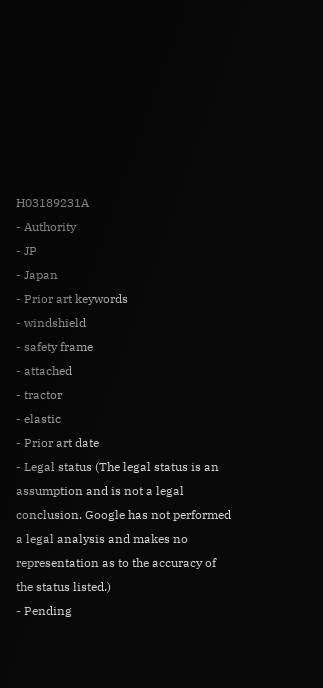H03189231A
- Authority
- JP
- Japan
- Prior art keywords
- windshield
- safety frame
- attached
- tractor
- elastic
- Prior art date
- Legal status (The legal status is an assumption and is not a legal conclusion. Google has not performed a legal analysis and makes no representation as to the accuracy of the status listed.)
- Pending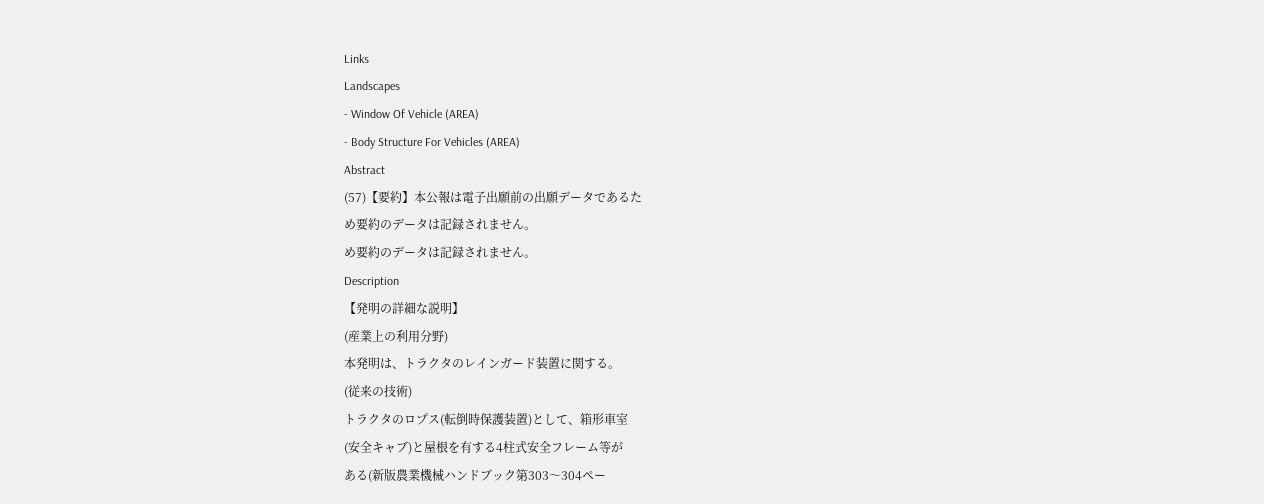Links
Landscapes
- Window Of Vehicle (AREA)
- Body Structure For Vehicles (AREA)
Abstract
(57)【要約】本公報は電子出願前の出願データであるた
め要約のデータは記録されません。
め要約のデータは記録されません。
Description
【発明の詳細な説明】
(産業上の利用分野)
本発明は、トラクタのレインガード装置に関する。
(従来の技術)
トラクタのロプス(転倒時保護装置)として、箱形車室
(安全キャブ)と屋根を有する4柱式安全フレーム等が
ある(新版農業機械ハンドブック第303〜304ペー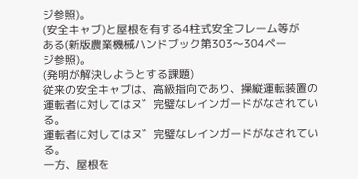ジ参照)。
(安全キャブ)と屋根を有する4柱式安全フレーム等が
ある(新版農業機械ハンドブック第303〜304ペー
ジ参照)。
(発明が解決しようとする課題)
従来の安全キャブは、高級指向であり、操縦運転装置の
運転者に対してはヌ゛完璧なレインガードがなされてい
る。
運転者に対してはヌ゛完璧なレインガードがなされてい
る。
一方、屋根を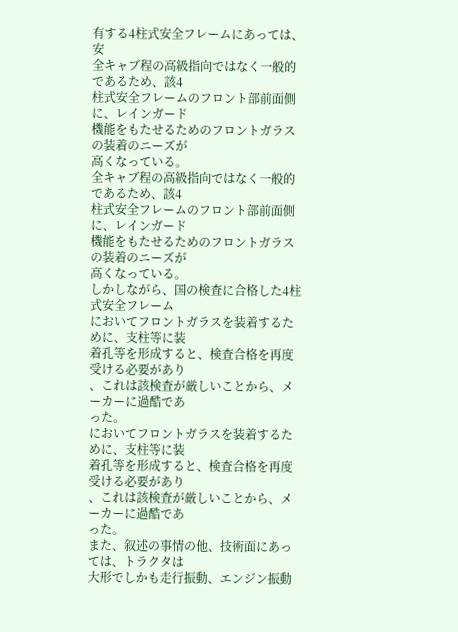有する4柱式安全フレームにあっては、安
全キャブ程の高級指向ではなく一般的であるため、該4
柱式安全フレームのフロント部前面側に、レインガード
機能をもたせるためのフロントガラスの装着のニーズが
高くなっている。
全キャブ程の高級指向ではなく一般的であるため、該4
柱式安全フレームのフロント部前面側に、レインガード
機能をもたせるためのフロントガラスの装着のニーズが
高くなっている。
しかしながら、国の検査に合格した4柱式安全フレーム
においてフロントガラスを装着するために、支柱等に装
着孔等を形成すると、検査合格を再度受ける必要があり
、これは該検査が厳しいことから、メーカーに過酷であ
った。
においてフロントガラスを装着するために、支柱等に装
着孔等を形成すると、検査合格を再度受ける必要があり
、これは該検査が厳しいことから、メーカーに過酷であ
った。
また、叙述の事情の他、技術面にあっては、トラクタは
大形でしかも走行振動、エンジン振動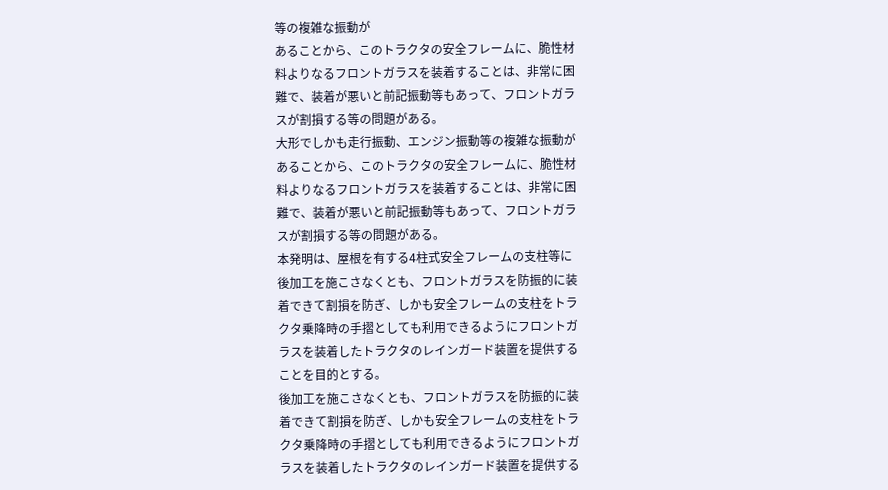等の複雑な振動が
あることから、このトラクタの安全フレームに、脆性材
料よりなるフロントガラスを装着することは、非常に困
難で、装着が悪いと前記振動等もあって、フロントガラ
スが割損する等の問題がある。
大形でしかも走行振動、エンジン振動等の複雑な振動が
あることから、このトラクタの安全フレームに、脆性材
料よりなるフロントガラスを装着することは、非常に困
難で、装着が悪いと前記振動等もあって、フロントガラ
スが割損する等の問題がある。
本発明は、屋根を有する4柱式安全フレームの支柱等に
後加工を施こさなくとも、フロントガラスを防振的に装
着できて割損を防ぎ、しかも安全フレームの支柱をトラ
クタ乗降時の手摺としても利用できるようにフロントガ
ラスを装着したトラクタのレインガード装置を提供する
ことを目的とする。
後加工を施こさなくとも、フロントガラスを防振的に装
着できて割損を防ぎ、しかも安全フレームの支柱をトラ
クタ乗降時の手摺としても利用できるようにフロントガ
ラスを装着したトラクタのレインガード装置を提供する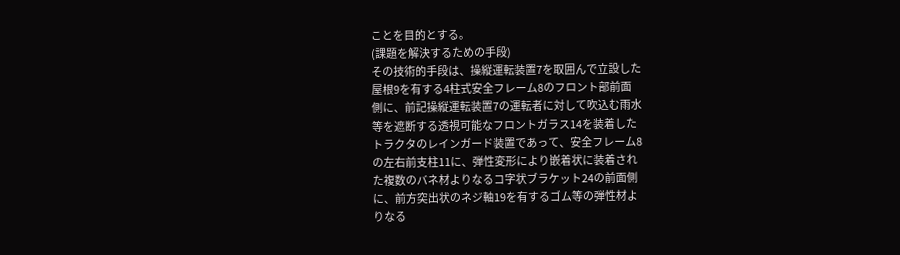ことを目的とする。
(課題を解決するための手段)
その技術的手段は、操縦運転装置7を取囲んで立設した
屋根9を有する4柱式安全フレーム8のフロント部前面
側に、前記操縦運転装置7の運転者に対して吹込む雨水
等を遮断する透視可能なフロントガラス14を装着した
トラクタのレインガード装置であって、安全フレーム8
の左右前支柱11に、弾性変形により嵌着状に装着され
た複数のバネ材よりなるコ字状ブラケット24の前面側
に、前方突出状のネジ軸19を有するゴム等の弾性材よ
りなる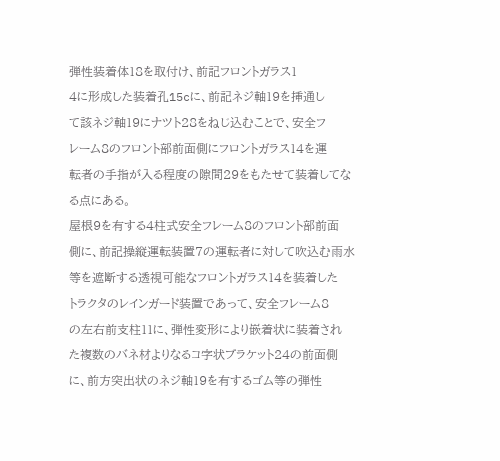弾性装着体18を取付け、前記フロントガラス1
4に形成した装着孔15cに、前記ネジ軸19を挿通し
て該ネジ軸19にナツト28をねじ込むことで、安全フ
レーム8のフロント部前面側にフロントガラス14を運
転者の手指が入る程度の隙間29をもたせて装着してな
る点にある。
屋根9を有する4柱式安全フレーム8のフロント部前面
側に、前記操縦運転装置7の運転者に対して吹込む雨水
等を遮断する透視可能なフロントガラス14を装着した
トラクタのレインガード装置であって、安全フレーム8
の左右前支柱11に、弾性変形により嵌着状に装着され
た複数のバネ材よりなるコ字状ブラケット24の前面側
に、前方突出状のネジ軸19を有するゴム等の弾性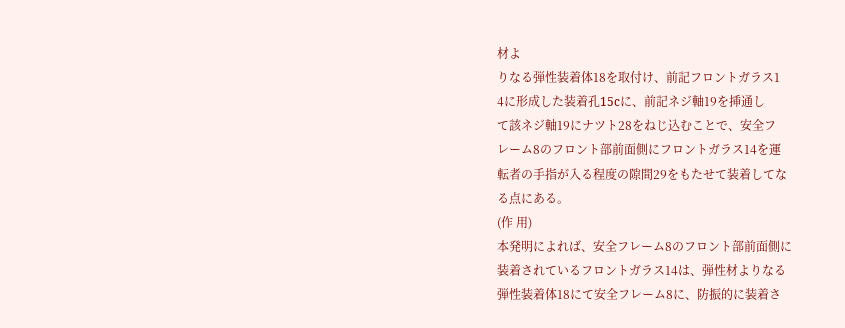材よ
りなる弾性装着体18を取付け、前記フロントガラス1
4に形成した装着孔15cに、前記ネジ軸19を挿通し
て該ネジ軸19にナツト28をねじ込むことで、安全フ
レーム8のフロント部前面側にフロントガラス14を運
転者の手指が入る程度の隙間29をもたせて装着してな
る点にある。
(作 用)
本発明によれば、安全フレーム8のフロント部前面側に
装着されているフロントガラス14は、弾性材よりなる
弾性装着体18にて安全フレーム8に、防振的に装着さ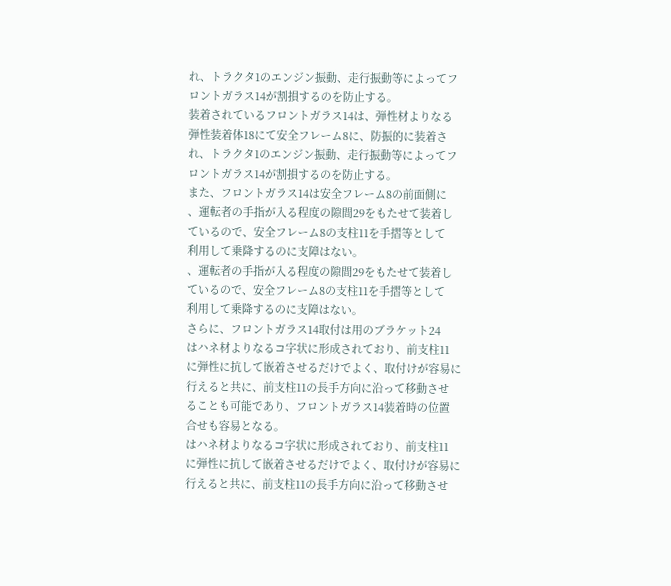れ、トラクタ1のエンジン振動、走行振動等によってフ
ロントガラス14が割損するのを防止する。
装着されているフロントガラス14は、弾性材よりなる
弾性装着体18にて安全フレーム8に、防振的に装着さ
れ、トラクタ1のエンジン振動、走行振動等によってフ
ロントガラス14が割損するのを防止する。
また、フロントガラス14は安全フレーム8の前面側に
、運転者の手指が入る程度の隙間29をもたせて装着し
ているので、安全フレーム8の支柱11を手摺等として
利用して乗降するのに支障はない。
、運転者の手指が入る程度の隙間29をもたせて装着し
ているので、安全フレーム8の支柱11を手摺等として
利用して乗降するのに支障はない。
さらに、フロントガラス14取付は用のブラケット24
はハネ材よりなるコ字状に形成されており、前支柱11
に弾性に抗して嵌着させるだけでよく、取付けが容易に
行えると共に、前支柱11の長手方向に沿って移動させ
ることも可能であり、フロントガラス14装着時の位置
合せも容易となる。
はハネ材よりなるコ字状に形成されており、前支柱11
に弾性に抗して嵌着させるだけでよく、取付けが容易に
行えると共に、前支柱11の長手方向に沿って移動させ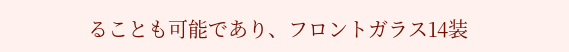ることも可能であり、フロントガラス14装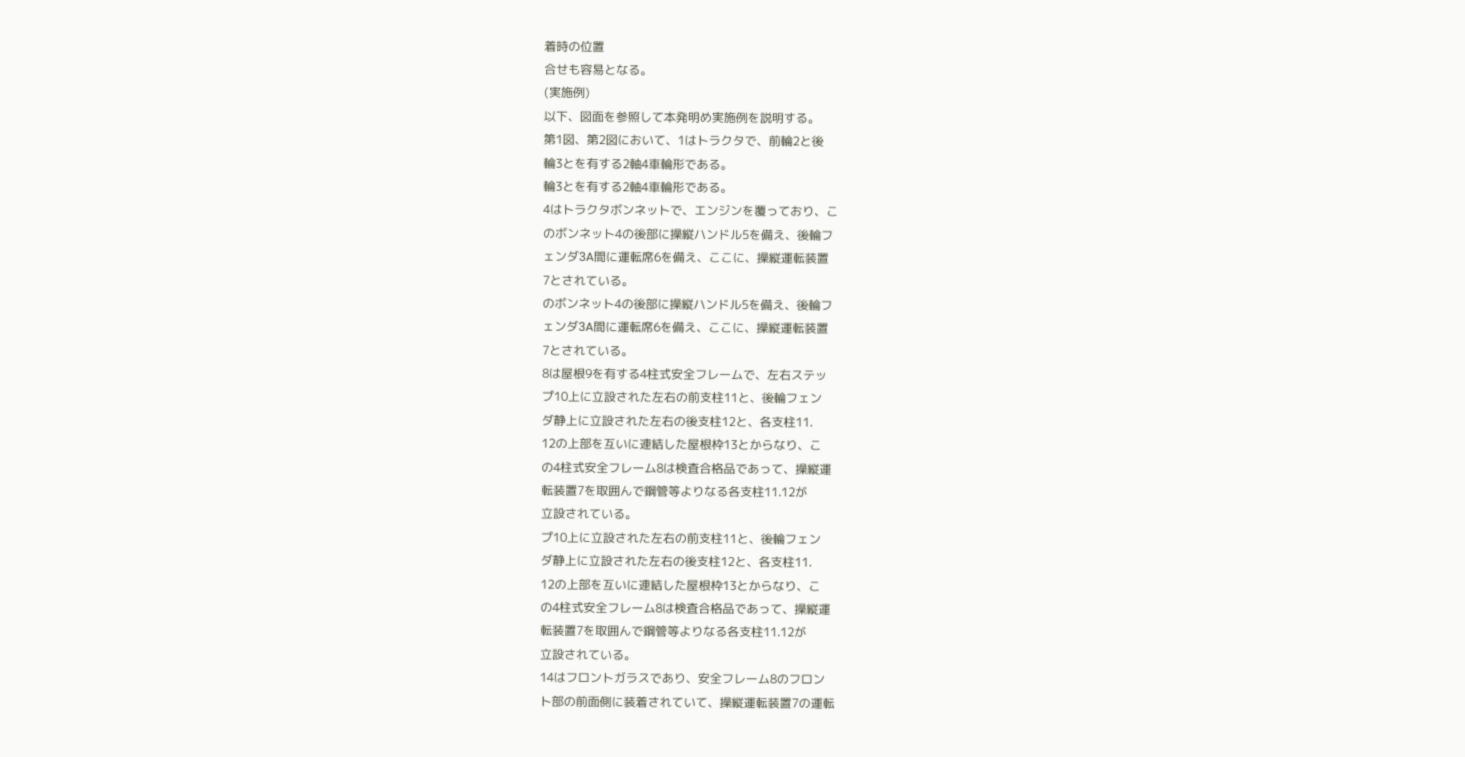着時の位置
合せも容易となる。
(実施例)
以下、図面を参照して本発明め実施例を説明する。
第1図、第2図において、1はトラクタで、前輪2と後
輪3とを有する2軸4車輪形である。
輪3とを有する2軸4車輪形である。
4はトラクタボンネットで、エンジンを覆っており、こ
のボンネット4の後部に操縦ハンドル5を備え、後輪フ
ェンダ3A間に運転席6を備え、ここに、操縦運転装置
7とされている。
のボンネット4の後部に操縦ハンドル5を備え、後輪フ
ェンダ3A間に運転席6を備え、ここに、操縦運転装置
7とされている。
8は屋根9を有する4柱式安全フレームで、左右ステッ
プ10上に立設された左右の前支柱11と、後輪フェン
ダ静上に立設された左右の後支柱12と、各支柱11.
12の上部を互いに連結した屋根枠13とからなり、こ
の4柱式安全フレーム8は検査合格品であって、操縦運
転装置7を取囲んで鋼管等よりなる各支柱11.12が
立設されている。
プ10上に立設された左右の前支柱11と、後輪フェン
ダ静上に立設された左右の後支柱12と、各支柱11.
12の上部を互いに連結した屋根枠13とからなり、こ
の4柱式安全フレーム8は検査合格品であって、操縦運
転装置7を取囲んで鋼管等よりなる各支柱11.12が
立設されている。
14はフロントガラスであり、安全フレーム8のフロン
ト部の前面側に装着されていて、操縦運転装置7の運転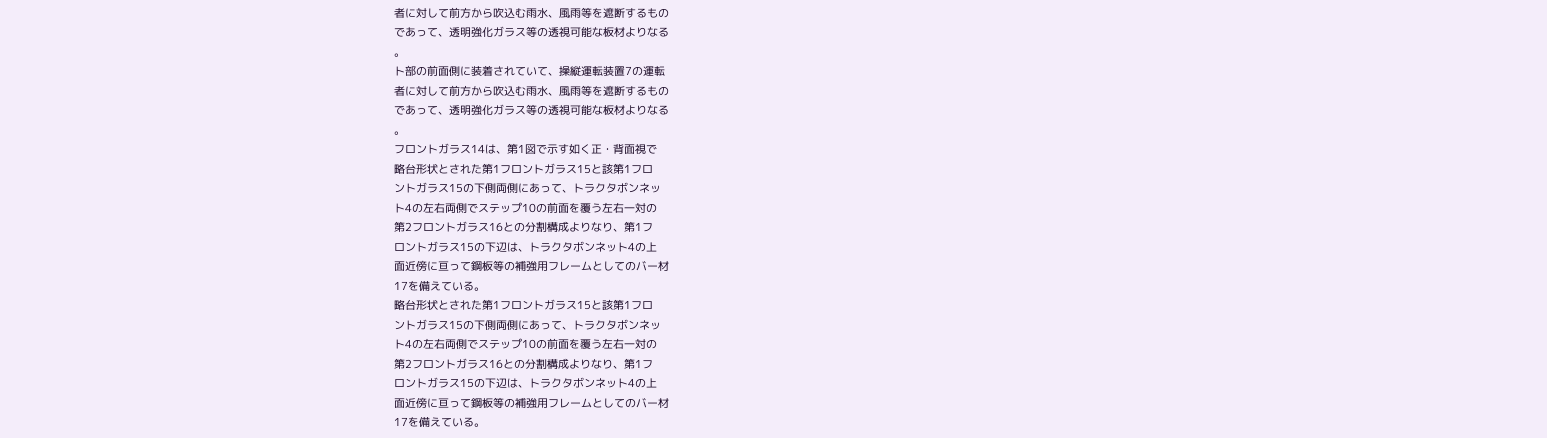者に対して前方から吹込む雨水、風雨等を遮断するもの
であって、透明強化ガラス等の透視可能な板材よりなる
。
ト部の前面側に装着されていて、操縦運転装置7の運転
者に対して前方から吹込む雨水、風雨等を遮断するもの
であって、透明強化ガラス等の透視可能な板材よりなる
。
フロントガラス14は、第1図で示す如く正・背面視で
略台形状とされた第1フロントガラス15と該第1フロ
ントガラス15の下側両側にあって、トラクタボンネッ
ト4の左右両側でステップ10の前面を覆う左右一対の
第2フロントガラス16との分割構成よりなり、第1フ
ロントガラス15の下辺は、トラクタボンネット4の上
面近傍に亘って鋼板等の補強用フレームとしてのバー材
17を備えている。
略台形状とされた第1フロントガラス15と該第1フロ
ントガラス15の下側両側にあって、トラクタボンネッ
ト4の左右両側でステップ10の前面を覆う左右一対の
第2フロントガラス16との分割構成よりなり、第1フ
ロントガラス15の下辺は、トラクタボンネット4の上
面近傍に亘って鋼板等の補強用フレームとしてのバー材
17を備えている。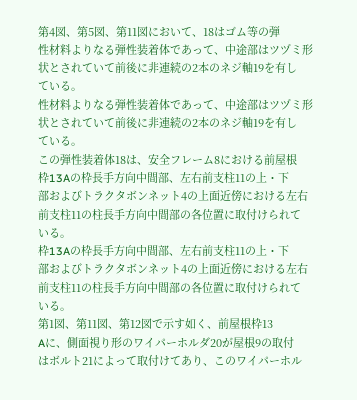第4図、第5図、第11図において、18はゴム等の弾
性材料よりなる弾性装着体であって、中途部はツヅミ形
状とされていて前後に非連続の2本のネジ軸19を有し
ている。
性材料よりなる弾性装着体であって、中途部はツヅミ形
状とされていて前後に非連続の2本のネジ軸19を有し
ている。
この弾性装着体18は、安全フレーム8における前屋根
枠13Aの枠長手方向中間部、左右前支柱11の上・下
部およびトラクタボンネット4の上面近傍における左右
前支柱11の柱長手方向中間部の各位置に取付けられて
いる。
枠13Aの枠長手方向中間部、左右前支柱11の上・下
部およびトラクタボンネット4の上面近傍における左右
前支柱11の柱長手方向中間部の各位置に取付けられて
いる。
第1図、第11図、第12図で示す如く、前屋根枠13
Aに、側面視り形のワイパーホルダ20が屋根9の取付
はボルト21によって取付けてあり、このワイパーホル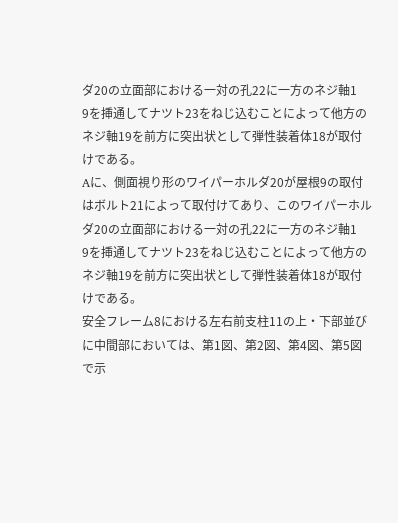ダ20の立面部における一対の孔22に一方のネジ軸1
9を挿通してナツト23をねじ込むことによって他方の
ネジ軸19を前方に突出状として弾性装着体18が取付
けである。
Aに、側面視り形のワイパーホルダ20が屋根9の取付
はボルト21によって取付けてあり、このワイパーホル
ダ20の立面部における一対の孔22に一方のネジ軸1
9を挿通してナツト23をねじ込むことによって他方の
ネジ軸19を前方に突出状として弾性装着体18が取付
けである。
安全フレーム8における左右前支柱11の上・下部並び
に中間部においては、第1図、第2図、第4図、第5図
で示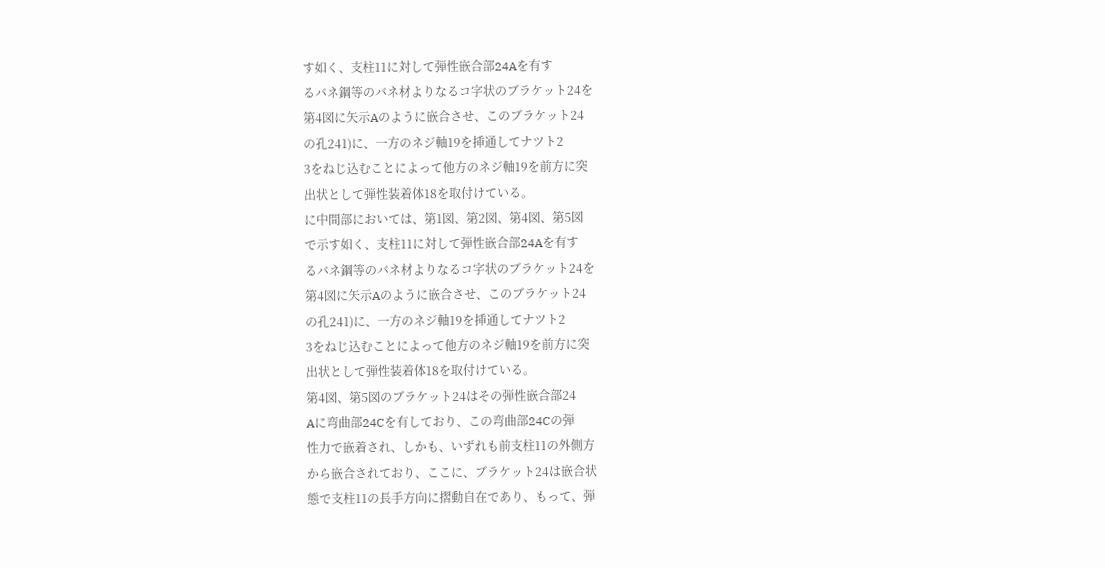す如く、支柱11に対して弾性嵌合部24Aを有す
るバネ鋼等のバネ材よりなるコ字状のブラケット24を
第4図に矢示Aのように嵌合させ、このブラケット24
の孔241)に、一方のネジ軸19を挿通してナツト2
3をねじ込むことによって他方のネジ軸19を前方に突
出状として弾性装着体18を取付けている。
に中間部においては、第1図、第2図、第4図、第5図
で示す如く、支柱11に対して弾性嵌合部24Aを有す
るバネ鋼等のバネ材よりなるコ字状のブラケット24を
第4図に矢示Aのように嵌合させ、このブラケット24
の孔241)に、一方のネジ軸19を挿通してナツト2
3をねじ込むことによって他方のネジ軸19を前方に突
出状として弾性装着体18を取付けている。
第4図、第5図のブラケット24はその弾性嵌合部24
Aに弯曲部24Cを有しており、この弯曲部24Cの弾
性力で嵌着され、しかも、いずれも前支柱11の外側方
から嵌合されており、ここに、ブラケット24は嵌合状
態で支柱11の長手方向に摺動自在であり、もって、弾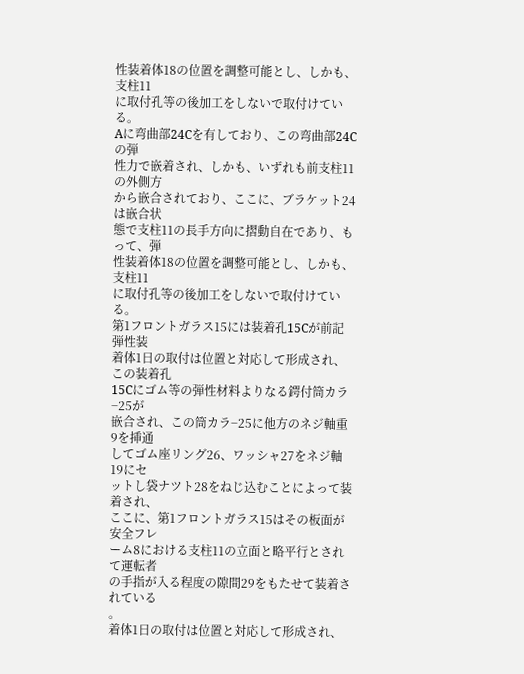性装着体18の位置を調整可能とし、しかも、支柱11
に取付孔等の後加工をしないで取付けている。
Aに弯曲部24Cを有しており、この弯曲部24Cの弾
性力で嵌着され、しかも、いずれも前支柱11の外側方
から嵌合されており、ここに、ブラケット24は嵌合状
態で支柱11の長手方向に摺動自在であり、もって、弾
性装着体18の位置を調整可能とし、しかも、支柱11
に取付孔等の後加工をしないで取付けている。
第1フロントガラス15には装着孔15Cが前記弾性装
着体1日の取付は位置と対応して形成され、この装着孔
15Cにゴム等の弾性材料よりなる鍔付筒カラ−25が
嵌合され、この筒カラ−25に他方のネジ軸重9を挿通
してゴム座リング26、ワッシャ27をネジ軸19にセ
ットし袋ナツト28をねじ込むことによって装着され、
ここに、第1フロントガラス15はその板面が安全フレ
ーム8における支柱11の立面と略平行とされて運転者
の手指が入る程度の隙間29をもたせて装着されている
。
着体1日の取付は位置と対応して形成され、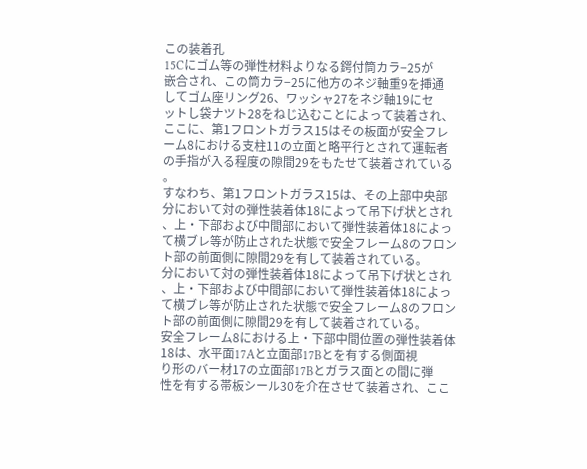この装着孔
15Cにゴム等の弾性材料よりなる鍔付筒カラ−25が
嵌合され、この筒カラ−25に他方のネジ軸重9を挿通
してゴム座リング26、ワッシャ27をネジ軸19にセ
ットし袋ナツト28をねじ込むことによって装着され、
ここに、第1フロントガラス15はその板面が安全フレ
ーム8における支柱11の立面と略平行とされて運転者
の手指が入る程度の隙間29をもたせて装着されている
。
すなわち、第1フロントガラス15は、その上部中央部
分において対の弾性装着体18によって吊下げ状とされ
、上・下部および中間部において弾性装着体18によっ
て横ブレ等が防止された状態で安全フレーム8のフロン
ト部の前面側に隙間29を有して装着されている。
分において対の弾性装着体18によって吊下げ状とされ
、上・下部および中間部において弾性装着体18によっ
て横ブレ等が防止された状態で安全フレーム8のフロン
ト部の前面側に隙間29を有して装着されている。
安全フレーム8における上・下部中間位置の弾性装着体
18は、水平面17Aと立面部17Bとを有する側面視
り形のバー材17の立面部17Bとガラス面との間に弾
性を有する帯板シール30を介在させて装着され、ここ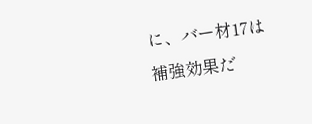に、バー材17は補強効果だ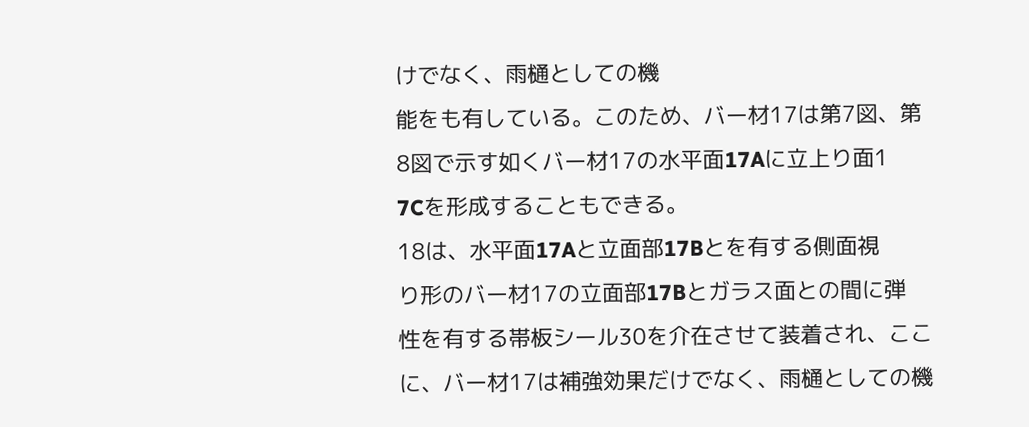けでなく、雨樋としての機
能をも有している。このため、バー材17は第7図、第
8図で示す如くバー材17の水平面17Aに立上り面1
7Cを形成することもできる。
18は、水平面17Aと立面部17Bとを有する側面視
り形のバー材17の立面部17Bとガラス面との間に弾
性を有する帯板シール30を介在させて装着され、ここ
に、バー材17は補強効果だけでなく、雨樋としての機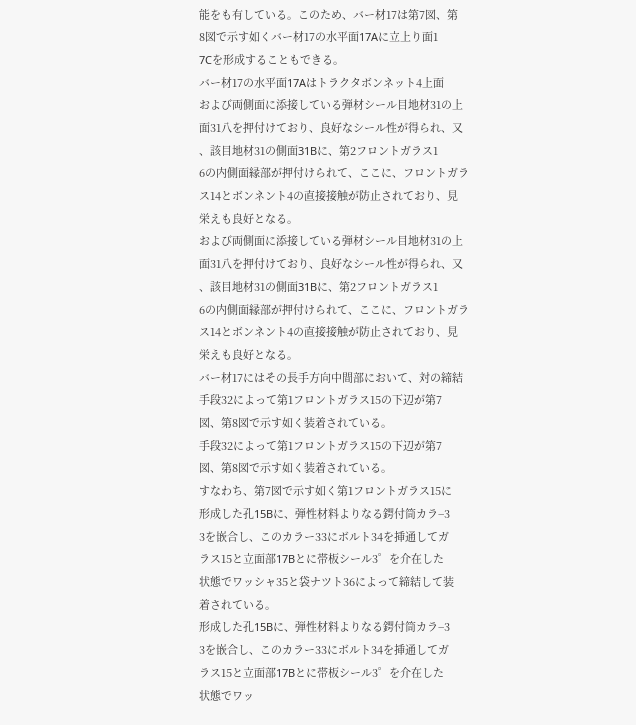能をも有している。このため、バー材17は第7図、第
8図で示す如くバー材17の水平面17Aに立上り面1
7Cを形成することもできる。
バー材17の水平面17Aはトラクタボンネット4上面
および両側面に添接している弾材シール目地材31の上
面31八を押付けており、良好なシール性が得られ、又
、該目地材31の側面31Bに、第2フロントガラス1
6の内側面縁部が押付けられて、ここに、フロントガラ
ス14とボンネント4の直接接触が防止されており、見
栄えも良好となる。
および両側面に添接している弾材シール目地材31の上
面31八を押付けており、良好なシール性が得られ、又
、該目地材31の側面31Bに、第2フロントガラス1
6の内側面縁部が押付けられて、ここに、フロントガラ
ス14とボンネント4の直接接触が防止されており、見
栄えも良好となる。
バー材17にはその長手方向中間部において、対の締結
手段32によって第1フロントガラス15の下辺が第7
図、第8図で示す如く装着されている。
手段32によって第1フロントガラス15の下辺が第7
図、第8図で示す如く装着されている。
すなわち、第7図で示す如く第1フロントガラス15に
形成した孔15Bに、弾性材料よりなる鍔付筒カラ−3
3を嵌合し、このカラー33にボルト34を挿通してガ
ラス15と立面部17Bとに帯板シール3゜を介在した
状態でワッシャ35と袋ナツト36によって締結して装
着されている。
形成した孔15Bに、弾性材料よりなる鍔付筒カラ−3
3を嵌合し、このカラー33にボルト34を挿通してガ
ラス15と立面部17Bとに帯板シール3゜を介在した
状態でワッ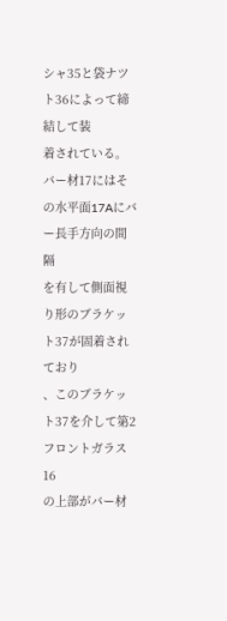シャ35と袋ナツト36によって締結して装
着されている。
バー材17にはその水平面17Aにバー長手方向の間隔
を有して側面視り形のブラケット37が固着されており
、このブラケット37を介して第2フロントガラス16
の上部がバー材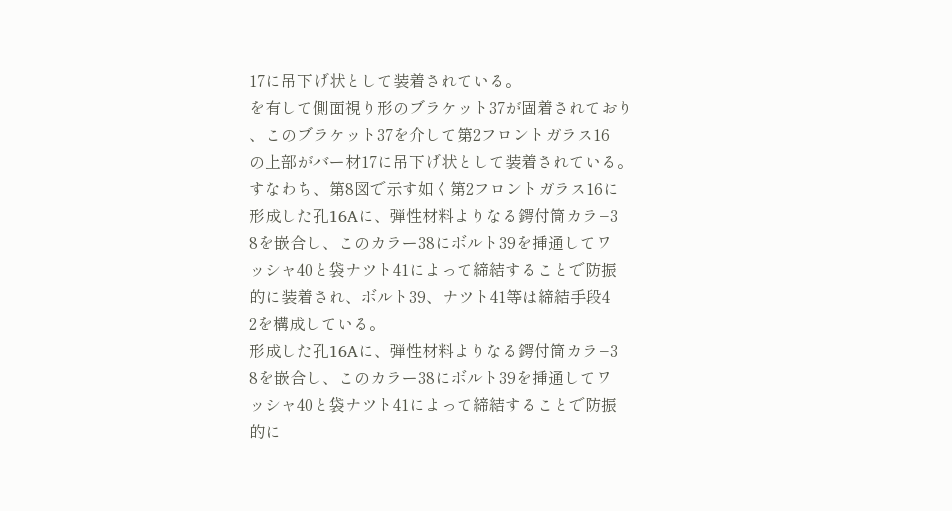17に吊下げ状として装着されている。
を有して側面視り形のブラケット37が固着されており
、このブラケット37を介して第2フロントガラス16
の上部がバー材17に吊下げ状として装着されている。
すなわち、第8図で示す如く第2フロントガラス16に
形成した孔16Aに、弾性材料よりなる鍔付筒カラ−3
8を嵌合し、このカラー38にボルト39を挿通してワ
ッシャ40と袋ナツト41によって締結することで防振
的に装着され、ボルト39、ナツト41等は締結手段4
2を構成している。
形成した孔16Aに、弾性材料よりなる鍔付筒カラ−3
8を嵌合し、このカラー38にボルト39を挿通してワ
ッシャ40と袋ナツト41によって締結することで防振
的に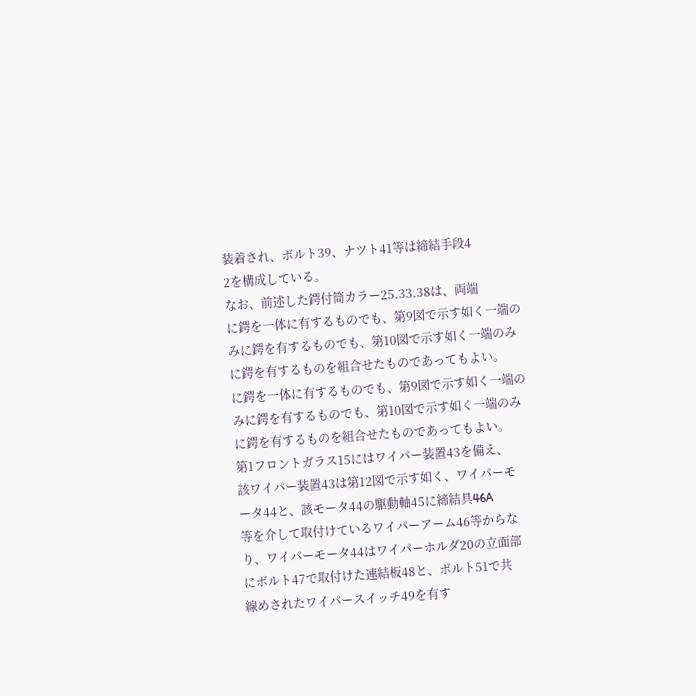装着され、ボルト39、ナツト41等は締結手段4
2を構成している。
なお、前述した鍔付筒カラー25.33.38は、両端
に鍔を一体に有するものでも、第9図で示す如く一端の
みに鍔を有するものでも、第10図で示す如く一端のみ
に鍔を有するものを組合せたものであってもよい。
に鍔を一体に有するものでも、第9図で示す如く一端の
みに鍔を有するものでも、第10図で示す如く一端のみ
に鍔を有するものを組合せたものであってもよい。
第1フロントガラス15にはワイパー装置43を備え、
該ワイパー装置43は第12図で示す如く、ワイパーモ
ータ44と、該モータ44の駆動軸45に締結具46A
等を介して取付けているワイパーアーム46等からな
り、ワイパーモータ44はワイパーホルダ20の立面部
にボルト47で取付けた連結板48と、ボルト51で共
線めされたワイパースイッチ49を有す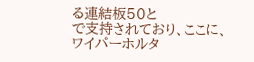る連結板50と
で支持されており、ここに、ワイパーホルタ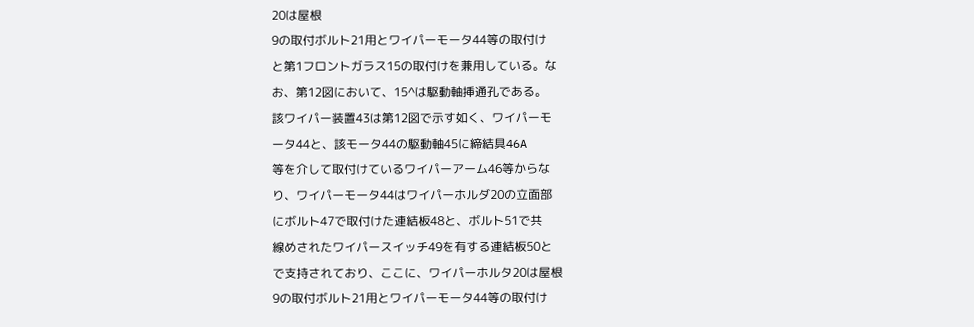20は屋根
9の取付ボルト21用とワイパーモータ44等の取付け
と第1フロントガラス15の取付けを兼用している。な
お、第12図において、15^は駆動軸挿通孔である。
該ワイパー装置43は第12図で示す如く、ワイパーモ
ータ44と、該モータ44の駆動軸45に締結具46A
等を介して取付けているワイパーアーム46等からな
り、ワイパーモータ44はワイパーホルダ20の立面部
にボルト47で取付けた連結板48と、ボルト51で共
線めされたワイパースイッチ49を有する連結板50と
で支持されており、ここに、ワイパーホルタ20は屋根
9の取付ボルト21用とワイパーモータ44等の取付け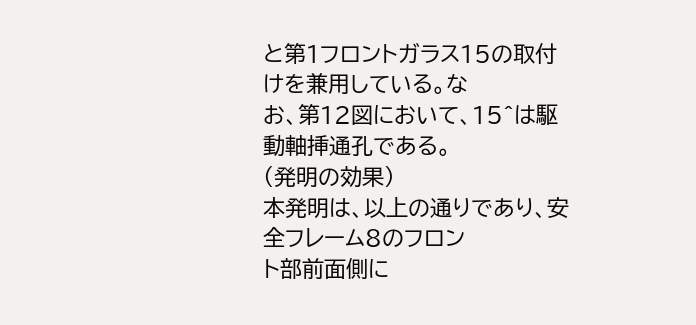と第1フロントガラス15の取付けを兼用している。な
お、第12図において、15^は駆動軸挿通孔である。
(発明の効果)
本発明は、以上の通りであり、安全フレーム8のフロン
ト部前面側に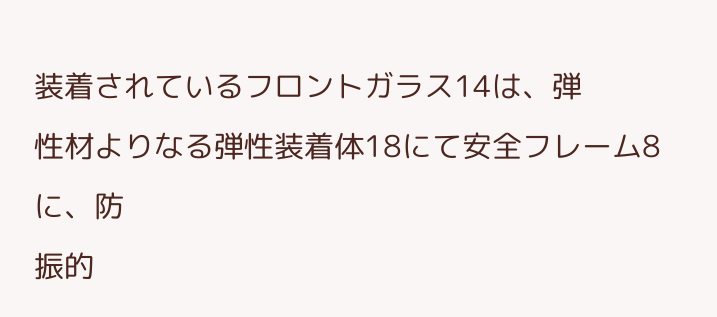装着されているフロントガラス14は、弾
性材よりなる弾性装着体18にて安全フレーム8に、防
振的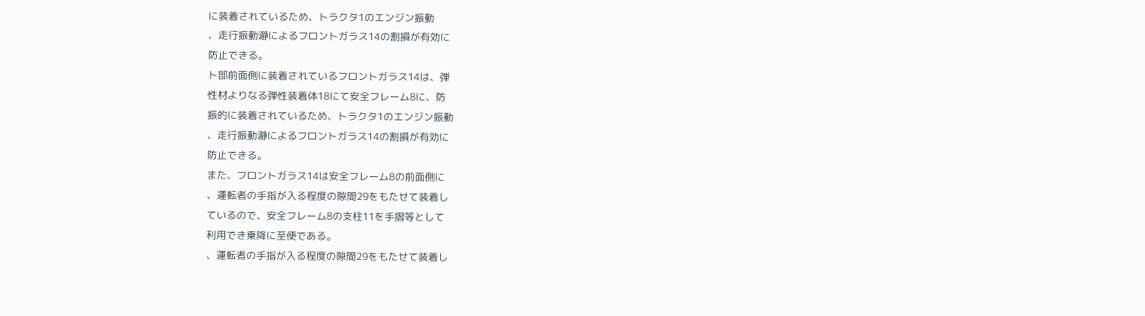に装着されているため、トラクタ1のエンジン振動
、走行振動瀞によるフロントガラス14の割損が有効に
防止できる。
ト部前面側に装着されているフロントガラス14は、弾
性材よりなる弾性装着体18にて安全フレーム8に、防
振的に装着されているため、トラクタ1のエンジン振動
、走行振動瀞によるフロントガラス14の割損が有効に
防止できる。
また、フロントガラス14は安全フレーム8の前面側に
、運転者の手指が入る程度の隙間29をもたせて装着し
ているので、安全フレーム8の支柱11を手摺等として
利用でき乗降に至便である。
、運転者の手指が入る程度の隙間29をもたせて装着し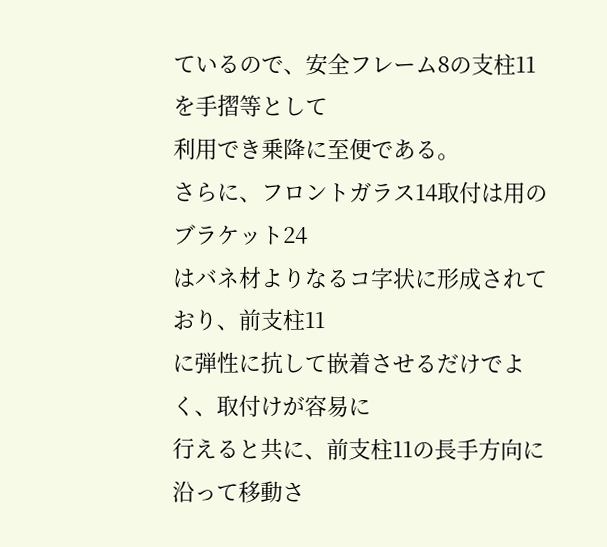ているので、安全フレーム8の支柱11を手摺等として
利用でき乗降に至便である。
さらに、フロントガラス14取付は用のブラケット24
はバネ材よりなるコ字状に形成されており、前支柱11
に弾性に抗して嵌着させるだけでよく、取付けが容易に
行えると共に、前支柱11の長手方向に沿って移動さ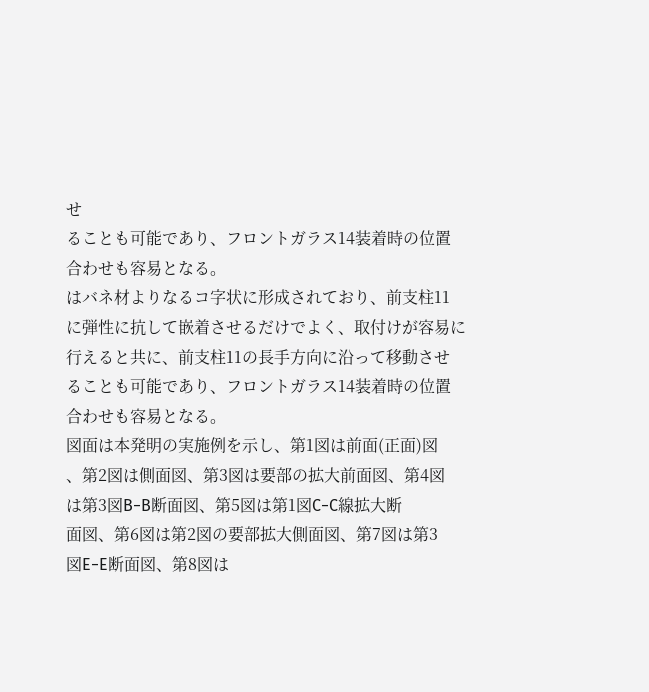せ
ることも可能であり、フロントガラス14装着時の位置
合わせも容易となる。
はバネ材よりなるコ字状に形成されており、前支柱11
に弾性に抗して嵌着させるだけでよく、取付けが容易に
行えると共に、前支柱11の長手方向に沿って移動させ
ることも可能であり、フロントガラス14装着時の位置
合わせも容易となる。
図面は本発明の実施例を示し、第1図は前面(正面)図
、第2図は側面図、第3図は要部の拡大前面図、第4図
は第3図B−B断面図、第5図は第1図C−C線拡大断
面図、第6図は第2図の要部拡大側面図、第7図は第3
図E−E断面図、第8図は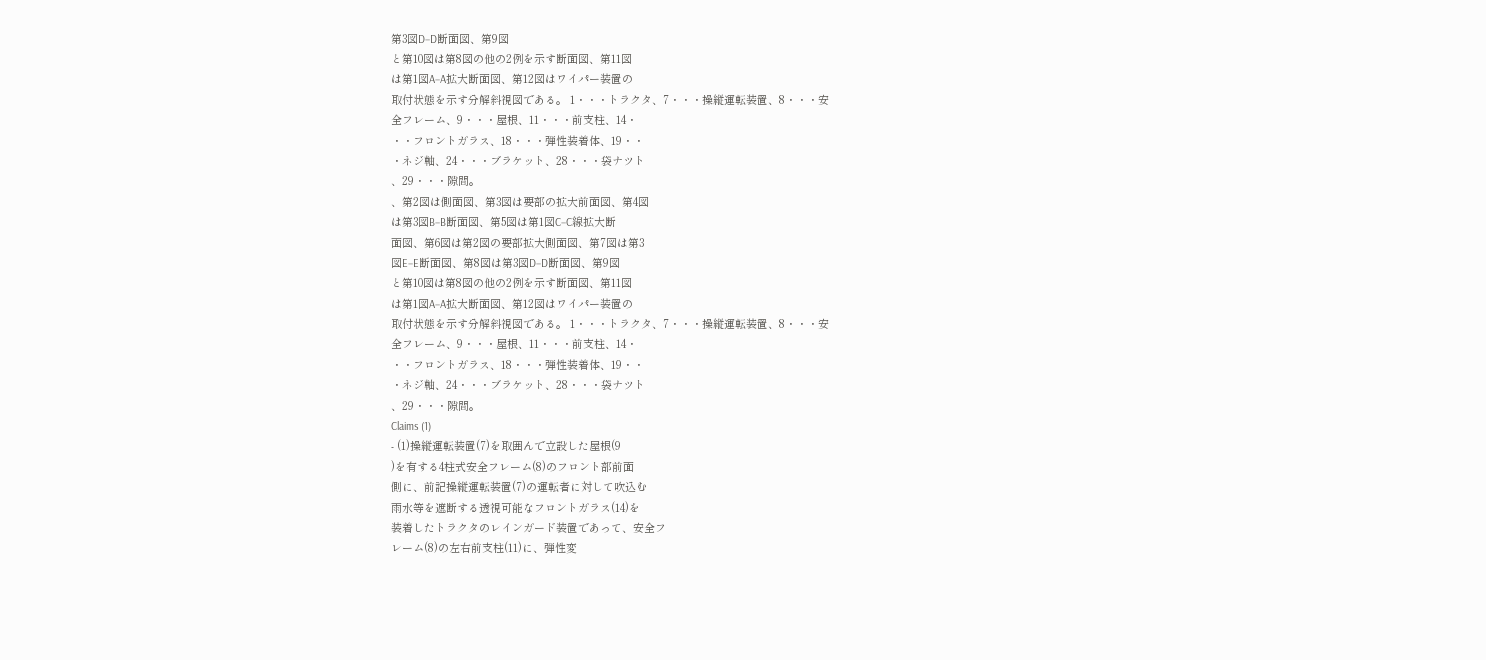第3図D−D断面図、第9図
と第10図は第8図の他の2例を示す断面図、第11図
は第1図A−A拡大断面図、第12図はワイパー装置の
取付状態を示す分解斜視図である。 1・・・トラクタ、7・・・操縦運転装置、8・・・安
全フレーム、9・・・屋根、11・・・前支柱、14・
・・フロントガラス、18・・・弾性装着体、19・・
・ネジ軸、24・・・ブラケット、28・・・袋ナツト
、29・・・隙間。
、第2図は側面図、第3図は要部の拡大前面図、第4図
は第3図B−B断面図、第5図は第1図C−C線拡大断
面図、第6図は第2図の要部拡大側面図、第7図は第3
図E−E断面図、第8図は第3図D−D断面図、第9図
と第10図は第8図の他の2例を示す断面図、第11図
は第1図A−A拡大断面図、第12図はワイパー装置の
取付状態を示す分解斜視図である。 1・・・トラクタ、7・・・操縦運転装置、8・・・安
全フレーム、9・・・屋根、11・・・前支柱、14・
・・フロントガラス、18・・・弾性装着体、19・・
・ネジ軸、24・・・ブラケット、28・・・袋ナツト
、29・・・隙間。
Claims (1)
- (1)操縦運転装置(7)を取囲んで立設した屋根(9
)を有する4柱式安全フレーム(8)のフロント部前面
側に、前記操縦運転装置(7)の運転者に対して吹込む
雨水等を遮断する透視可能なフロントガラス(14)を
装着したトラクタのレインガード装置であって、安全フ
レーム(8)の左右前支柱(11)に、弾性変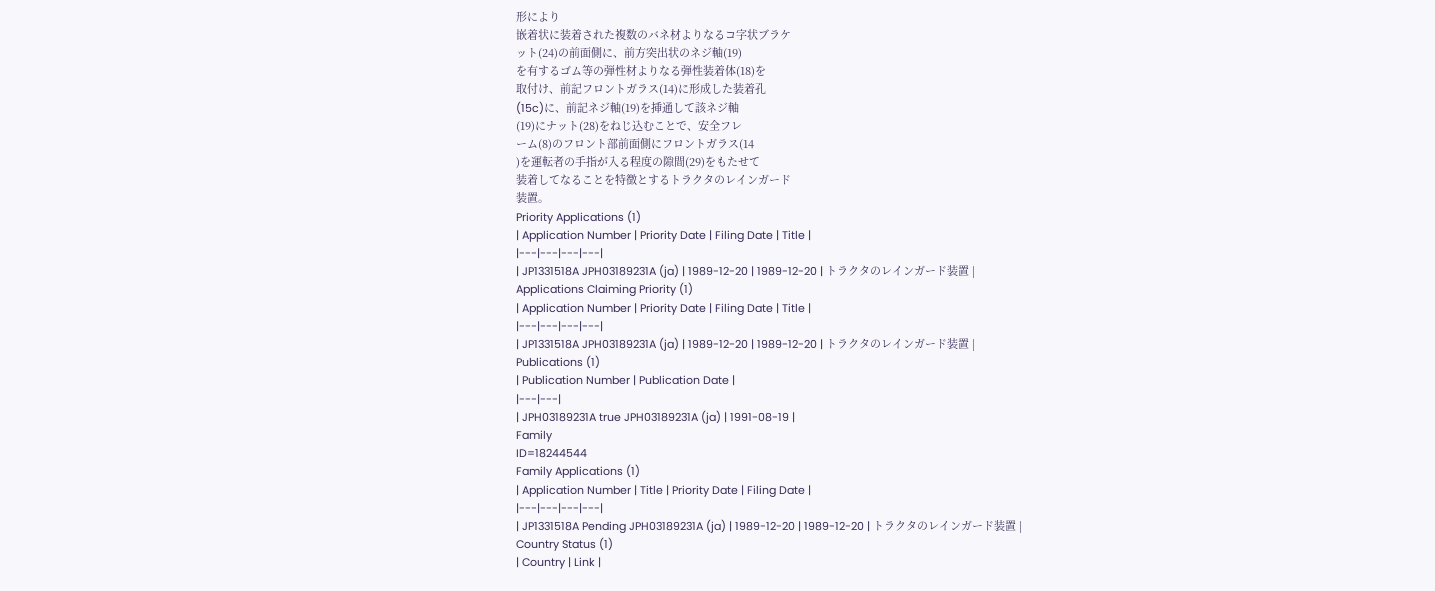形により
嵌着状に装着された複数のバネ材よりなるコ字状ブラケ
ット(24)の前面側に、前方突出状のネジ軸(19)
を有するゴム等の弾性材よりなる弾性装着体(18)を
取付け、前記フロントガラス(14)に形成した装着孔
(15c)に、前記ネジ軸(19)を挿通して該ネジ軸
(19)にナット(28)をねじ込むことで、安全フレ
ーム(8)のフロント部前面側にフロントガラス(14
)を運転者の手指が入る程度の隙間(29)をもたせて
装着してなることを特徴とするトラクタのレインガード
装置。
Priority Applications (1)
| Application Number | Priority Date | Filing Date | Title |
|---|---|---|---|
| JP1331518A JPH03189231A (ja) | 1989-12-20 | 1989-12-20 | トラクタのレインガード装置 |
Applications Claiming Priority (1)
| Application Number | Priority Date | Filing Date | Title |
|---|---|---|---|
| JP1331518A JPH03189231A (ja) | 1989-12-20 | 1989-12-20 | トラクタのレインガード装置 |
Publications (1)
| Publication Number | Publication Date |
|---|---|
| JPH03189231A true JPH03189231A (ja) | 1991-08-19 |
Family
ID=18244544
Family Applications (1)
| Application Number | Title | Priority Date | Filing Date |
|---|---|---|---|
| JP1331518A Pending JPH03189231A (ja) | 1989-12-20 | 1989-12-20 | トラクタのレインガード装置 |
Country Status (1)
| Country | Link |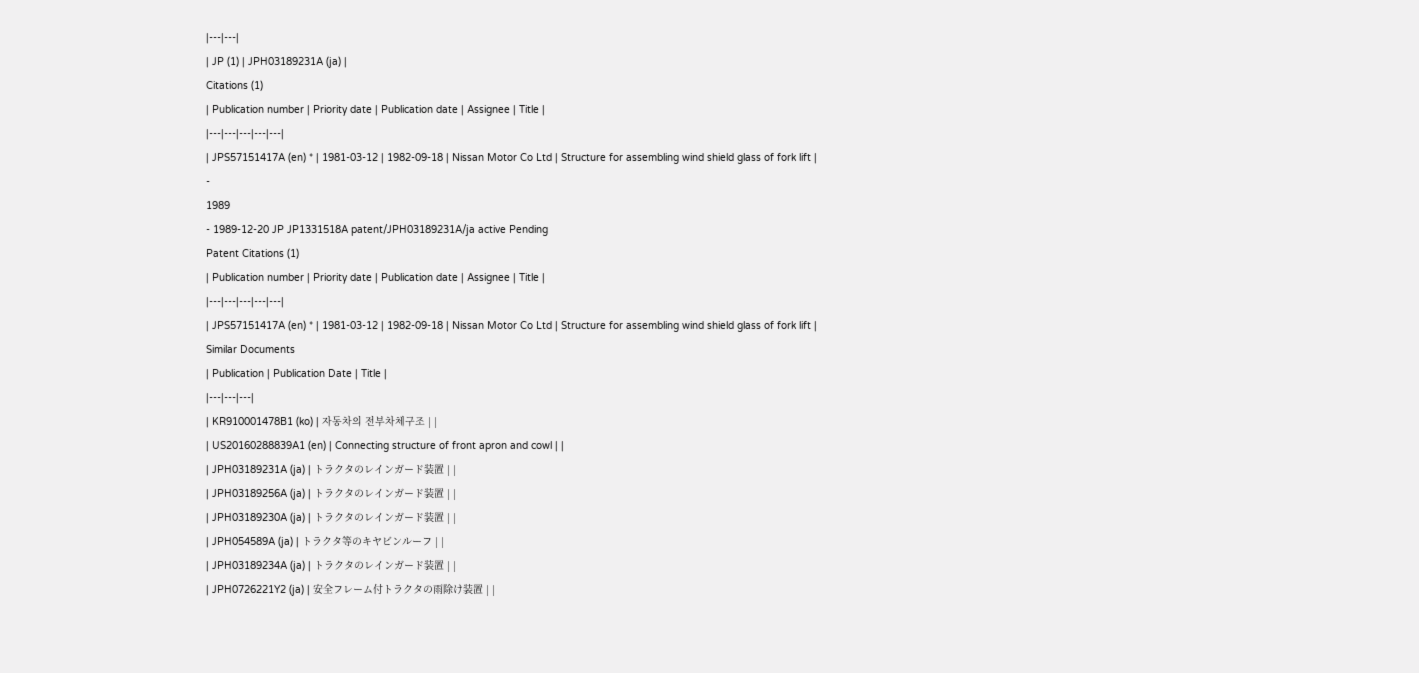|---|---|
| JP (1) | JPH03189231A (ja) |
Citations (1)
| Publication number | Priority date | Publication date | Assignee | Title |
|---|---|---|---|---|
| JPS57151417A (en) * | 1981-03-12 | 1982-09-18 | Nissan Motor Co Ltd | Structure for assembling wind shield glass of fork lift |
-
1989
- 1989-12-20 JP JP1331518A patent/JPH03189231A/ja active Pending
Patent Citations (1)
| Publication number | Priority date | Publication date | Assignee | Title |
|---|---|---|---|---|
| JPS57151417A (en) * | 1981-03-12 | 1982-09-18 | Nissan Motor Co Ltd | Structure for assembling wind shield glass of fork lift |
Similar Documents
| Publication | Publication Date | Title |
|---|---|---|
| KR910001478B1 (ko) | 자동차의 전부차체구조 | |
| US20160288839A1 (en) | Connecting structure of front apron and cowl | |
| JPH03189231A (ja) | トラクタのレインガード装置 | |
| JPH03189256A (ja) | トラクタのレインガード装置 | |
| JPH03189230A (ja) | トラクタのレインガード装置 | |
| JPH054589A (ja) | トラクタ等のキヤビンルーフ | |
| JPH03189234A (ja) | トラクタのレインガード装置 | |
| JPH0726221Y2 (ja) | 安全フレーム付トラクタの雨除け装置 | |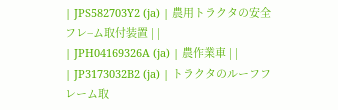| JPS582703Y2 (ja) | 農用トラクタの安全フレ−ム取付装置 | |
| JPH04169326A (ja) | 農作業車 | |
| JP3173032B2 (ja) | トラクタのルーフフレーム取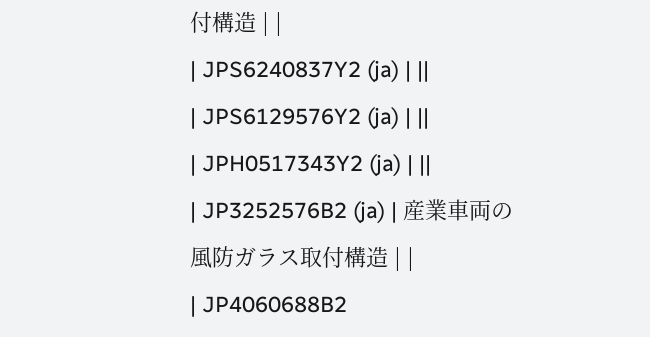付構造 | |
| JPS6240837Y2 (ja) | ||
| JPS6129576Y2 (ja) | ||
| JPH0517343Y2 (ja) | ||
| JP3252576B2 (ja) | 産業車両の風防ガラス取付構造 | |
| JP4060688B2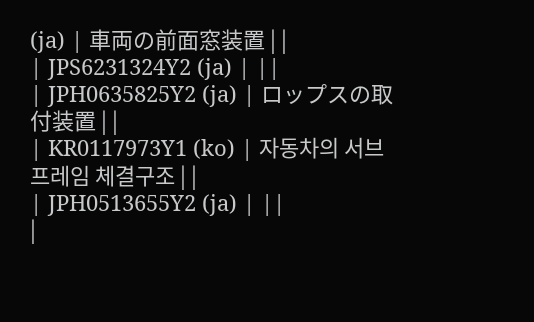(ja) | 車両の前面窓装置 | |
| JPS6231324Y2 (ja) | ||
| JPH0635825Y2 (ja) | ロップスの取付装置 | |
| KR0117973Y1 (ko) | 자동차의 서브프레임 체결구조 | |
| JPH0513655Y2 (ja) | ||
|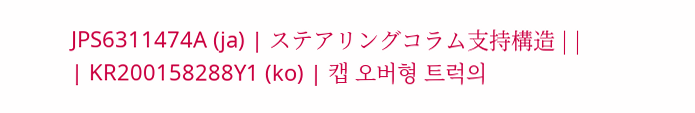JPS6311474A (ja) | ステアリングコラム支持構造 | |
| KR200158288Y1 (ko) | 캡 오버형 트럭의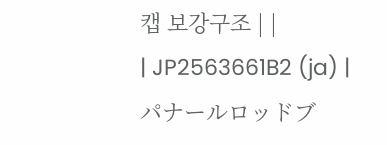캡 보강구조 | |
| JP2563661B2 (ja) | パナールロッドブ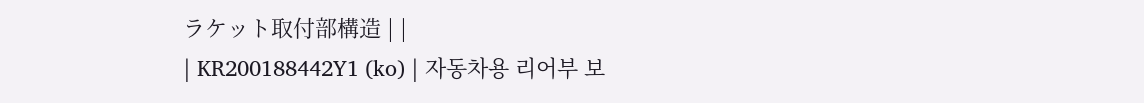ラケット取付部構造 | |
| KR200188442Y1 (ko) | 자동차용 리어부 보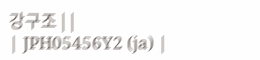강구조 | |
| JPH05456Y2 (ja) |